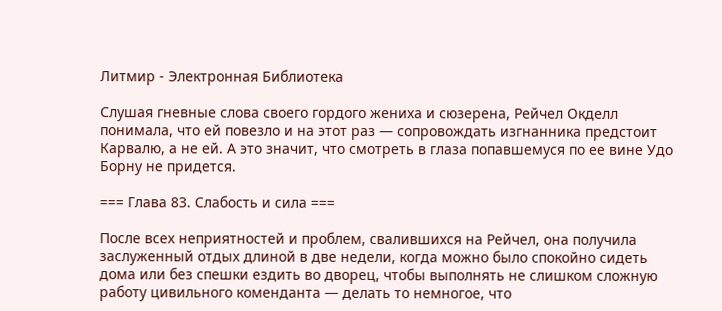Литмир - Электронная Библиотека

Слушая гневные слова своего гордого жениха и сюзерена, Рейчел Окделл понимала, что ей повезло и на этот раз — сопровождать изгнанника предстоит Карвалю, а не ей. А это значит, что смотреть в глаза попавшемуся по ее вине Удо Борну не придется.

=== Глава 83. Слабость и сила ===

После всех неприятностей и проблем, свалившихся на Рейчел, она получила заслуженный отдых длиной в две недели, когда можно было спокойно сидеть дома или без спешки ездить во дворец, чтобы выполнять не слишком сложную работу цивильного коменданта — делать то немногое, что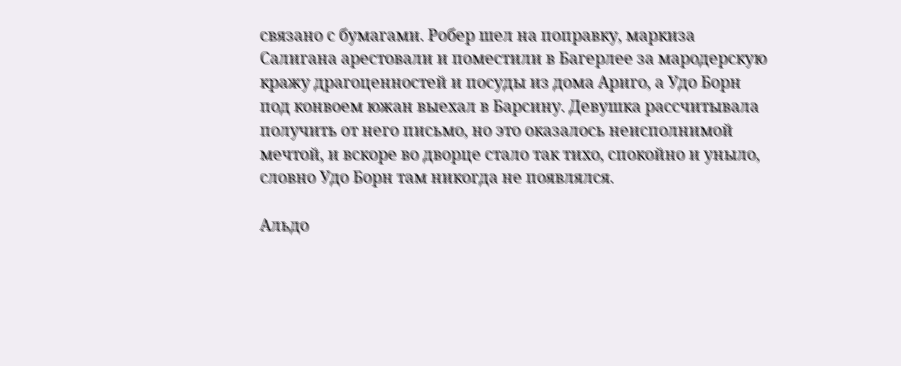связано с бумагами. Робер шел на поправку, маркиза Салигана арестовали и поместили в Багерлее за мародерскую кражу драгоценностей и посуды из дома Ариго, а Удо Борн под конвоем южан выехал в Барсину. Девушка рассчитывала получить от него письмо, но это оказалось неисполнимой мечтой, и вскоре во дворце стало так тихо, спокойно и уныло, словно Удо Борн там никогда не появлялся.

Альдо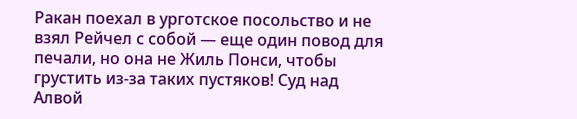Ракан поехал в урготское посольство и не взял Рейчел с собой — еще один повод для печали, но она не Жиль Понси, чтобы грустить из-за таких пустяков! Суд над Алвой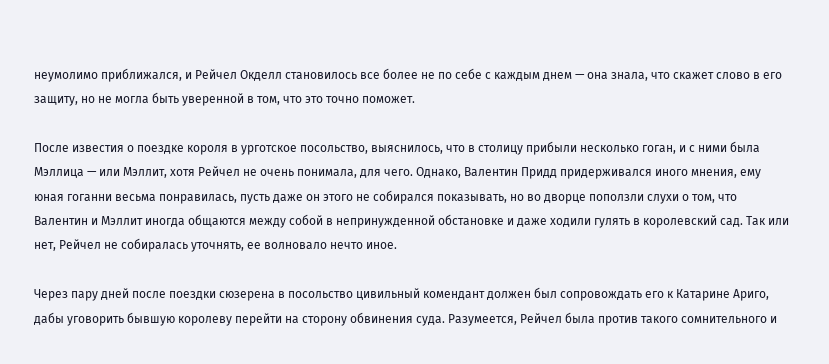неумолимо приближался, и Рейчел Окделл становилось все более не по себе с каждым днем — она знала, что скажет слово в его защиту, но не могла быть уверенной в том, что это точно поможет.

После известия о поездке короля в урготское посольство, выяснилось, что в столицу прибыли несколько гоган, и с ними была Мэллица — или Мэллит, хотя Рейчел не очень понимала, для чего. Однако, Валентин Придд придерживался иного мнения, ему юная гоганни весьма понравилась, пусть даже он этого не собирался показывать, но во дворце поползли слухи о том, что Валентин и Мэллит иногда общаются между собой в непринужденной обстановке и даже ходили гулять в королевский сад. Так или нет, Рейчел не собиралась уточнять, ее волновало нечто иное.

Через пару дней после поездки сюзерена в посольство цивильный комендант должен был сопровождать его к Катарине Ариго, дабы уговорить бывшую королеву перейти на сторону обвинения суда. Разумеется, Рейчел была против такого сомнительного и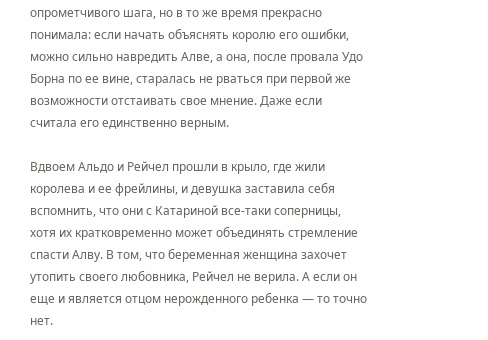опрометчивого шага, но в то же время прекрасно понимала: если начать объяснять королю его ошибки, можно сильно навредить Алве, а она, после провала Удо Борна по ее вине, старалась не рваться при первой же возможности отстаивать свое мнение. Даже если считала его единственно верным.

Вдвоем Альдо и Рейчел прошли в крыло, где жили королева и ее фрейлины, и девушка заставила себя вспомнить, что они с Катариной все-таки соперницы, хотя их кратковременно может объединять стремление спасти Алву. В том, что беременная женщина захочет утопить своего любовника, Рейчел не верила. А если он еще и является отцом нерожденного ребенка — то точно нет.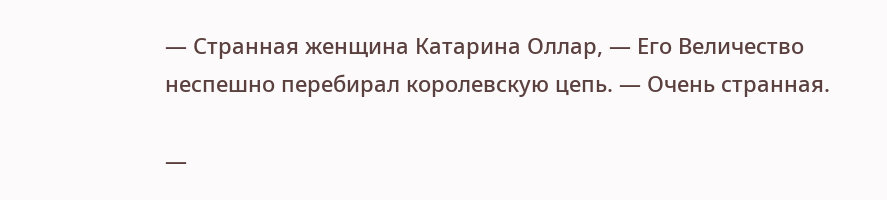— Странная женщина Катарина Оллар, — Его Величество неспешно перебирал королевскую цепь. — Очень странная.

—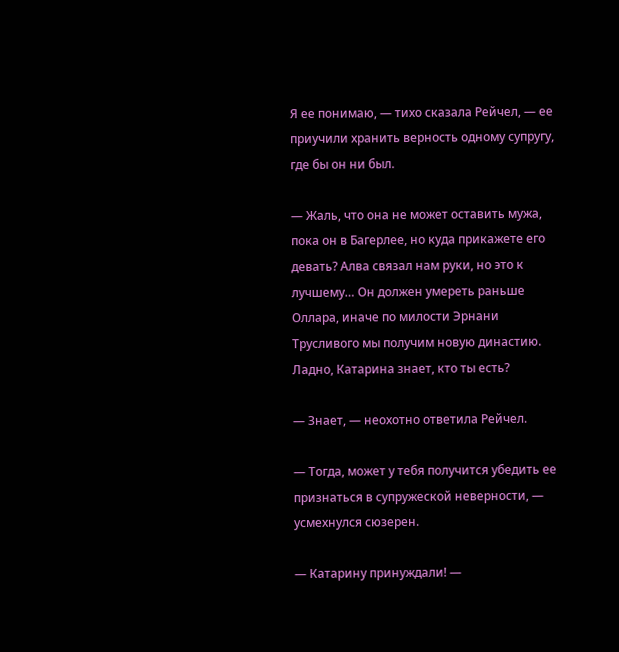Я ее понимаю, — тихо сказала Рейчел, — ее приучили хранить верность одному супругу, где бы он ни был.

— Жаль, что она не может оставить мужа, пока он в Багерлее, но куда прикажете его девать? Алва связал нам руки, но это к лучшему… Он должен умереть раньше Оллара, иначе по милости Эрнани Трусливого мы получим новую династию. Ладно, Катарина знает, кто ты есть?

— Знает, — неохотно ответила Рейчел.

— Тогда, может у тебя получится убедить ее признаться в супружеской неверности, — усмехнулся сюзерен.

— Катарину принуждали! —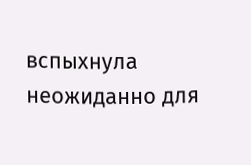вспыхнула неожиданно для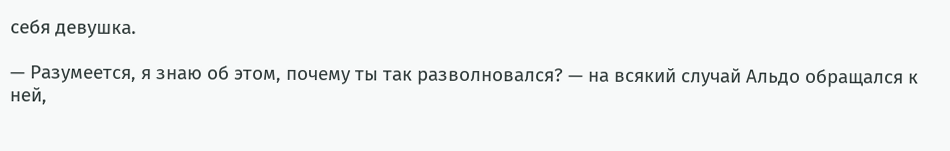себя девушка.

— Разумеется, я знаю об этом, почему ты так разволновался? — на всякий случай Альдо обращался к ней,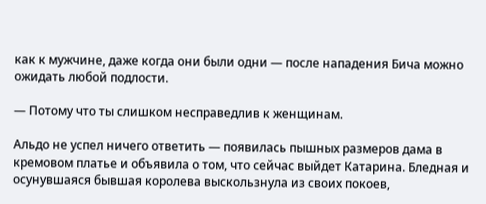как к мужчине, даже когда они были одни — после нападения Бича можно ожидать любой подлости.

— Потому что ты слишком несправедлив к женщинам.

Альдо не успел ничего ответить — появилась пышных размеров дама в кремовом платье и объявила о том, что сейчас выйдет Катарина. Бледная и осунувшаяся бывшая королева выскользнула из своих покоев,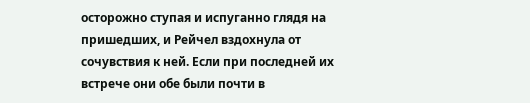осторожно ступая и испуганно глядя на пришедших, и Рейчел вздохнула от сочувствия к ней. Если при последней их встрече они обе были почти в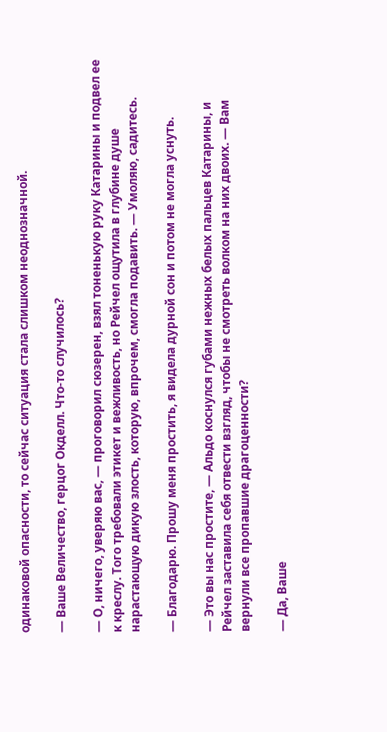одинаковой опасности, то сейчас ситуация стала слишком неоднозначной.

— Ваше Величество, герцог Окделл. Что-то случилось?

— О, ничего, уверяю вас, — проговорил сюзерен, взял тоненькую руку Катарины и подвел ее к креслу. Того требовали этикет и вежливость, но Рейчел ощутила в глубине душе нарастающую дикую злость, которую, впрочем, смогла подавить. — Умоляю, садитесь.

— Благодарю. Прошу меня простить, я видела дурной сон и потом не могла уснуть.

— Это вы нас простите, — Альдо коснулся губами нежных белых пальцев Катарины, и Рейчел заставила себя отвести взгляд, чтобы не смотреть волком на них двоих. — Вам вернули все пропавшие драгоценности?

— Да, Ваше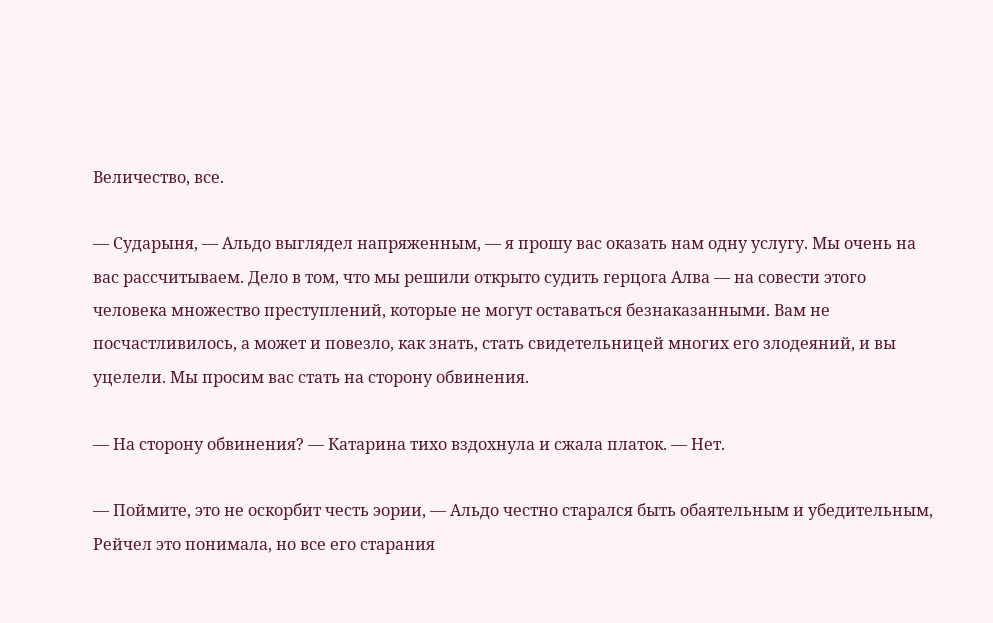Величество, все.

— Сударыня, — Альдо выглядел напряженным, — я прошу вас оказать нам одну услугу. Мы очень на вас рассчитываем. Дело в том, что мы решили открыто судить герцога Алва — на совести этого человека множество преступлений, которые не могут оставаться безнаказанными. Вам не посчастливилось, а может и повезло, как знать, стать свидетельницей многих его злодеяний, и вы уцелели. Мы просим вас стать на сторону обвинения.

— На сторону обвинения? — Катарина тихо вздохнула и сжала платок. — Нет.

— Поймите, это не оскорбит честь эории, — Альдо честно старался быть обаятельным и убедительным, Рейчел это понимала, но все его старания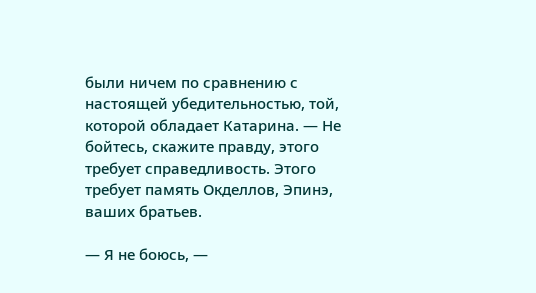были ничем по сравнению с настоящей убедительностью, той, которой обладает Катарина. — Не бойтесь, скажите правду, этого требует справедливость. Этого требует память Окделлов, Эпинэ, ваших братьев.

— Я не боюсь, —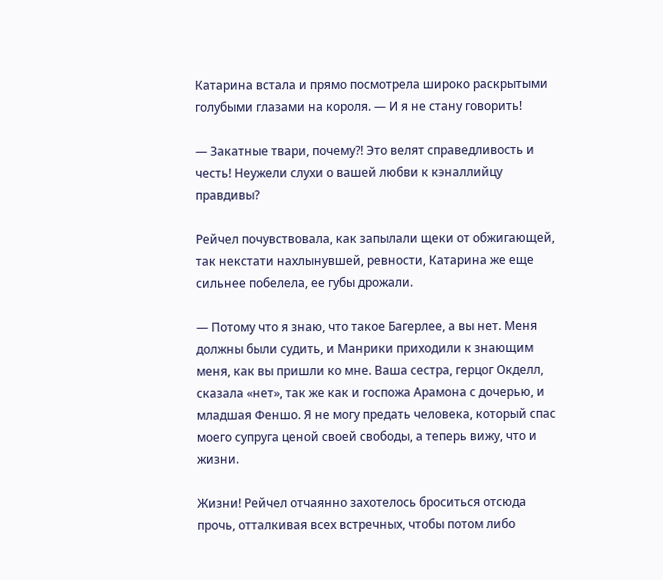Катарина встала и прямо посмотрела широко раскрытыми голубыми глазами на короля. — И я не стану говорить!

— Закатные твари, почему?! Это велят справедливость и честь! Неужели слухи о вашей любви к кэналлийцу правдивы?

Рейчел почувствовала, как запылали щеки от обжигающей, так некстати нахлынувшей, ревности, Катарина же еще сильнее побелела, ее губы дрожали.

— Потому что я знаю, что такое Багерлее, а вы нет. Меня должны были судить, и Манрики приходили к знающим меня, как вы пришли ко мне. Ваша сестра, герцог Окделл, сказала «нет», так же как и госпожа Арамона с дочерью, и младшая Феншо. Я не могу предать человека, который спас моего супруга ценой своей свободы, а теперь вижу, что и жизни.

Жизни! Рейчел отчаянно захотелось броситься отсюда прочь, отталкивая всех встречных, чтобы потом либо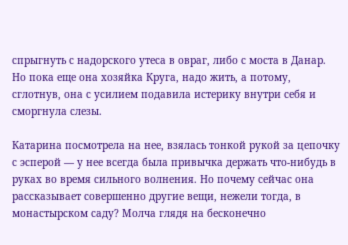спрыгнуть с надорского утеса в овраг, либо с моста в Данар. Но пока еще она хозяйка Круга, надо жить, а потому, сглотнув, она с усилием подавила истерику внутри себя и сморгнула слезы.

Катарина посмотрела на нее, взялась тонкой рукой за цепочку с эсперой — у нее всегда была привычка держать что-нибудь в руках во время сильного волнения. Но почему сейчас она рассказывает совершенно другие вещи, нежели тогда, в монастырском саду? Молча глядя на бесконечно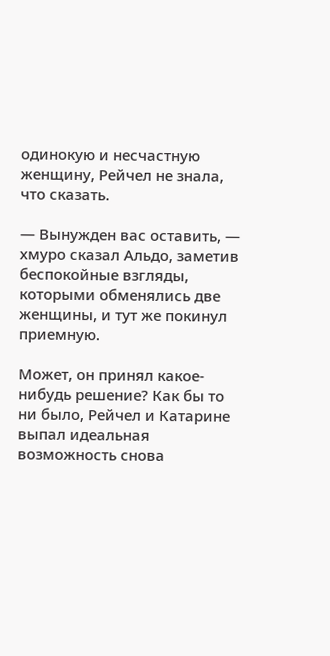одинокую и несчастную женщину, Рейчел не знала, что сказать.

— Вынужден вас оставить, — хмуро сказал Альдо, заметив беспокойные взгляды, которыми обменялись две женщины, и тут же покинул приемную.

Может, он принял какое-нибудь решение? Как бы то ни было, Рейчел и Катарине выпал идеальная возможность снова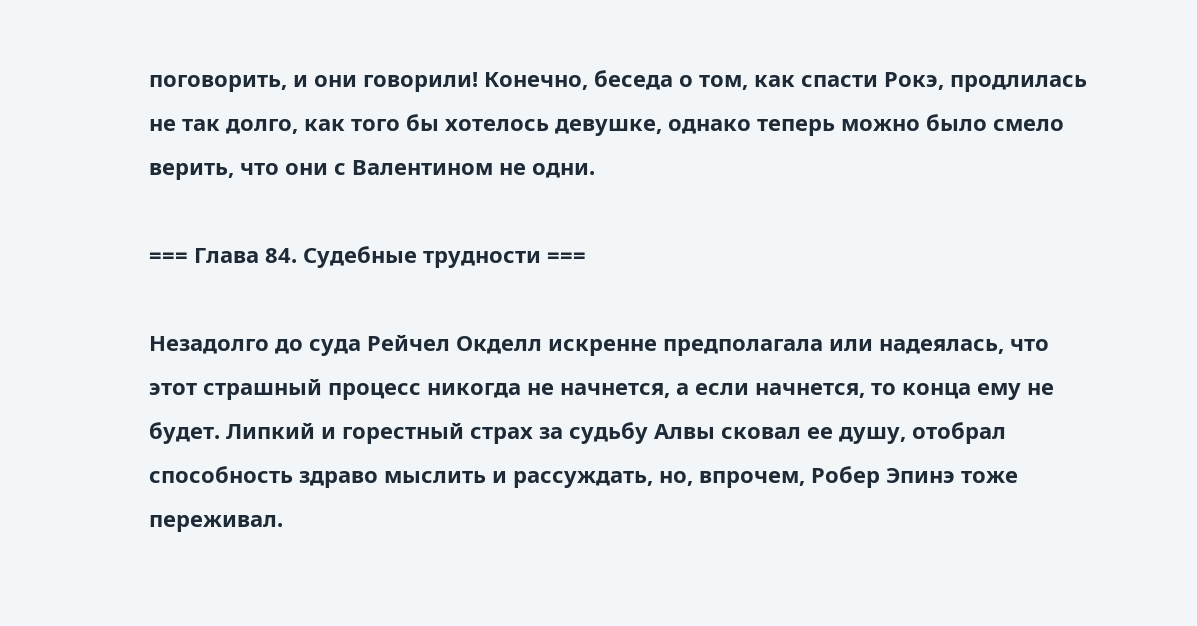поговорить, и они говорили! Конечно, беседа о том, как спасти Рокэ, продлилась не так долго, как того бы хотелось девушке, однако теперь можно было смело верить, что они с Валентином не одни.

=== Глава 84. Судебные трудности ===

Незадолго до суда Рейчел Окделл искренне предполагала или надеялась, что этот страшный процесс никогда не начнется, а если начнется, то конца ему не будет. Липкий и горестный страх за судьбу Алвы сковал ее душу, отобрал способность здраво мыслить и рассуждать, но, впрочем, Робер Эпинэ тоже переживал.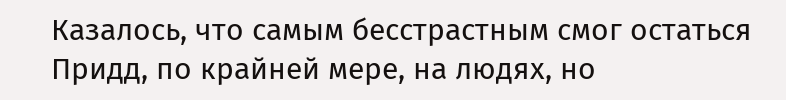Казалось, что самым бесстрастным смог остаться Придд, по крайней мере, на людях, но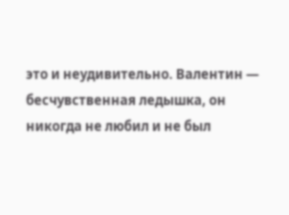это и неудивительно. Валентин — бесчувственная ледышка, он никогда не любил и не был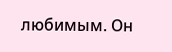любимым. Он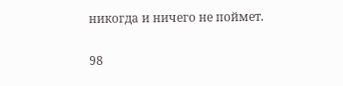никогда и ничего не поймет.

98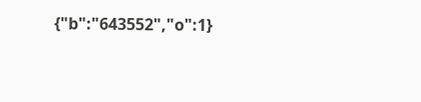{"b":"643552","o":1}